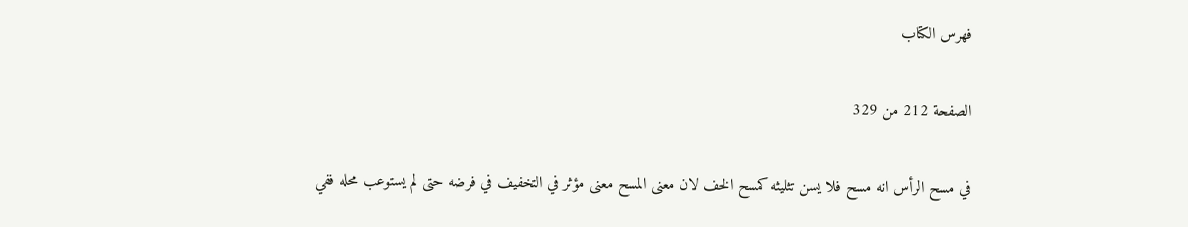فهرس الكتاب

الصفحة 212 من 329

في مسح الرأس انه مسح فلا يسن تثليثه كمسح الخف لان معنى المسح معنى مؤثر في التخفيف في فرضه حتى لم يستوعب محله ففي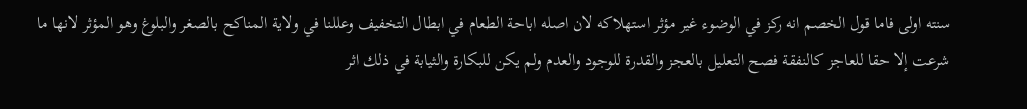سنته اولى فاما قول الخصم انه ركز في الوضوء غير مؤثر استهلاكه لان اصله اباحة الطعام في ابطال التخفيف وعللنا في ولاية المناكح بالصغر والبلوغ وهو المؤثر لانها ما شرعت إلا حقا للعاجز كالنفقة فصح التعليل بالعجز والقدرة للوجود والعدم ولم يكن للبكارة والثيابة في ذلك اثر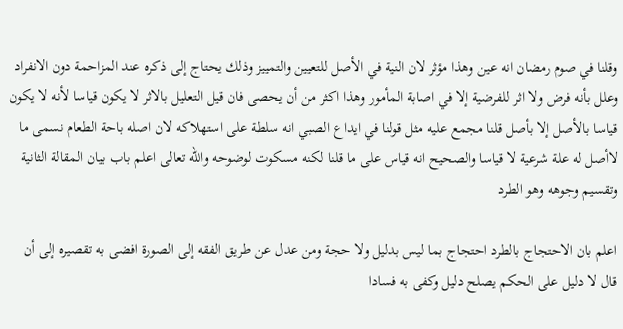وقلنا في صوم رمضان انه عين وهذا مؤثر لان النية في الأصل للتعيين والتمييز وذلك يحتاج إلى ذكره عند المزاحمة دون الانفراد وعلل بأنه فرض ولا اثر للفرضية إلا في اصابة المأمور وهذا اكثر من أن يحصى فان قيل التعليل بالاثر لا يكون قياسا لأنه لا يكون قياسا بالأصل إلا بأصل قلنا مجمع عليه مثل قولنا في ايداع الصبي انه سلطة على استهلاكه لان اصله باحة الطعام نسمى ما لاأصل له علة شرعية لا قياسا والصحيح انه قياس على ما قلنا لكنه مسكوت لوضوحه والله تعالى اعلم باب بيان المقالة الثانية وتقسيم وجوهه وهو الطرد

اعلم بان الاحتجاج بالطرد احتجاج بما ليس بدليل ولا حجة ومن عدل عن طريق الفقه إلى الصورة افضى به تقصيره إلى أن قال لا دليل على الحكم يصلح دليل وكفى به فسادا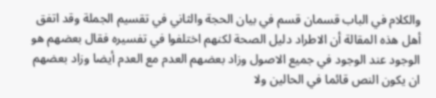والكلام في الباب قسمان قسم في بيان الحجة والثاني في تقسيم الجملة وقد اتفق أهل هذه المقالة أن الاطراد دليل الصحة لكنهم اختلفوا في تفسيره فقال بعضهم هو الوجود عند الوجود في جميع الاصول وزاد بعضهم العدم مع العدم أيضا وزاد بعضهم ان يكون النص قائما في الحالين ولا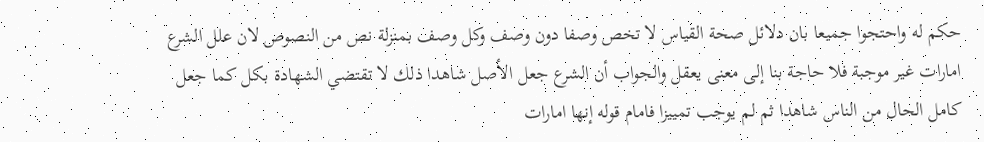حكم له واحتجوا جميعا بان دلائل صحة القياس لا تخص وصفا دون وصف وكل وصف بمنزلة نص من النصوص لان علل الشرع امارات غير موجبة فلا حاجة بنا إلى معنى يعقل والجواب أن الشرع جعل الأصل شاهدا ذلك لا تقتضي الشهادة بكل كما جعل كامل الحال من الناس شاهدا ثم لم يوجب تمييزا فامام قوله إنها امارات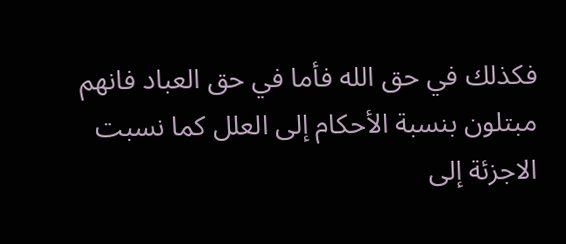فكذلك في حق الله فأما في حق العباد فانهم مبتلون بنسبة الأحكام إلى العلل كما نسبت الاجزئة إلى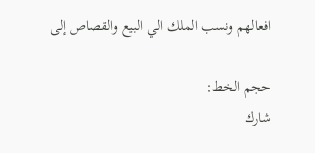افعالهم ونسب الملك الي البيع والقصاص إلى

حجم الخط:
شارك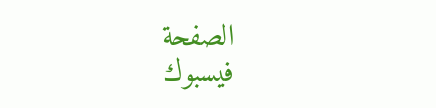الصفحة
فيسبوك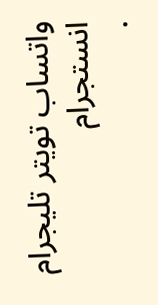واتساب تويتر تليجرام انستجرام
.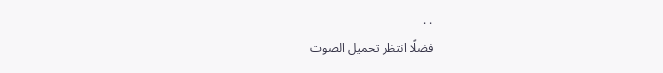. .
فضلًا انتظر تحميل الصوت